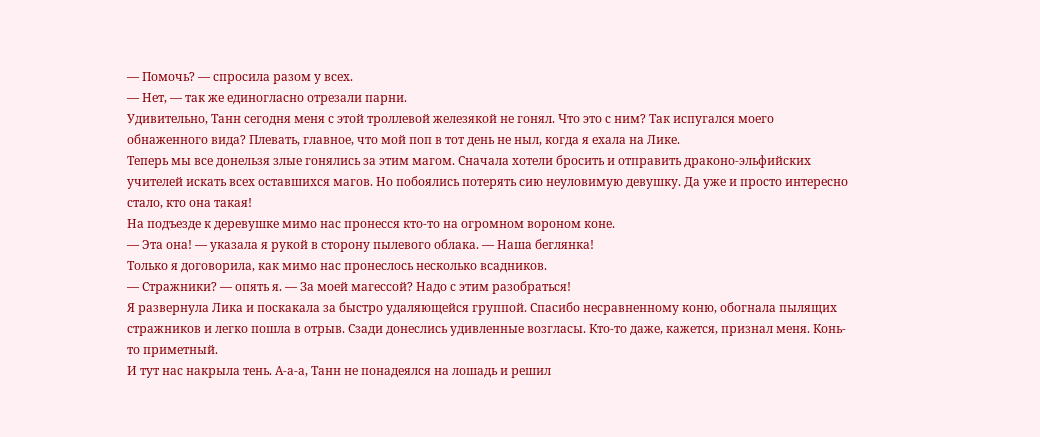— Помочь? — спросила разом у всех.
— Нет, — так же единогласно отрезали парни.
Удивительно, Танн сегодня меня с этой троллевой железякой не гонял. Что это с ним? Так испугался моего обнаженного вида? Плевать, главное, что мой поп в тот день не ныл, когда я ехала на Лике.
Теперь мы все донельзя злые гонялись за этим магом. Сначала хотели бросить и отправить драконо-эльфийских учителей искать всех оставшихся магов. Но побоялись потерять сию неуловимую девушку. Да уже и просто интересно стало, кто она такая!
На подъезде к деревушке мимо нас пронесся кто-то на огромном вороном коне.
— Эта она! — указала я рукой в сторону пылевого облака. — Наша беглянка!
Только я договорила, как мимо нас пронеслось несколько всадников.
— Стражники? — опять я. — За моей магессой? Надо с этим разобраться!
Я развернула Лика и поскакала за быстро удаляющейся группой. Спасибо несравненному коню, обогнала пылящих стражников и легко пошла в отрыв. Сзади донеслись удивленные возгласы. Кто-то даже, кажется, признал меня. Конь-то приметный.
И тут нас накрыла тень. А-а-а, Танн не понадеялся на лошадь и решил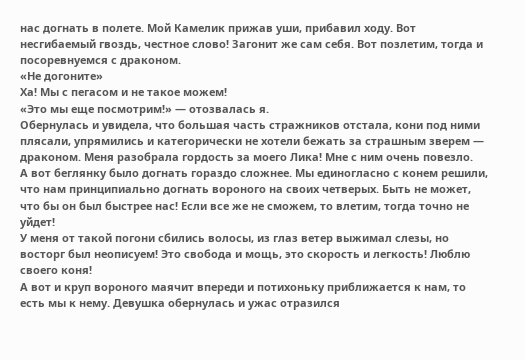нас догнать в полете. Мой Камелик прижав уши, прибавил ходу. Вот несгибаемый гвоздь, честное слово! Загонит же сам себя. Вот позлетим, тогда и посоревнуемся с драконом.
«Не догоните»
Ха! Мы с пегасом и не такое можем!
«Это мы еще посмотрим!» — отозвалась я.
Обернулась и увидела, что большая часть стражников отстала, кони под ними плясали, упрямились и категорически не хотели бежать за страшным зверем — драконом. Меня разобрала гордость за моего Лика! Мне с ним очень повезло.
А вот беглянку было догнать гораздо сложнее. Мы единогласно с конем решили, что нам принципиально догнать вороного на своих четверых. Быть не может, что бы он был быстрее нас! Если все же не сможем, то влетим, тогда точно не уйдет!
У меня от такой погони сбились волосы, из глаз ветер выжимал слезы, но восторг был неописуем! Это свобода и мощь, это скорость и легкость! Люблю своего коня!
А вот и круп вороного маячит впереди и потихоньку приближается к нам, то есть мы к нему. Девушка обернулась и ужас отразился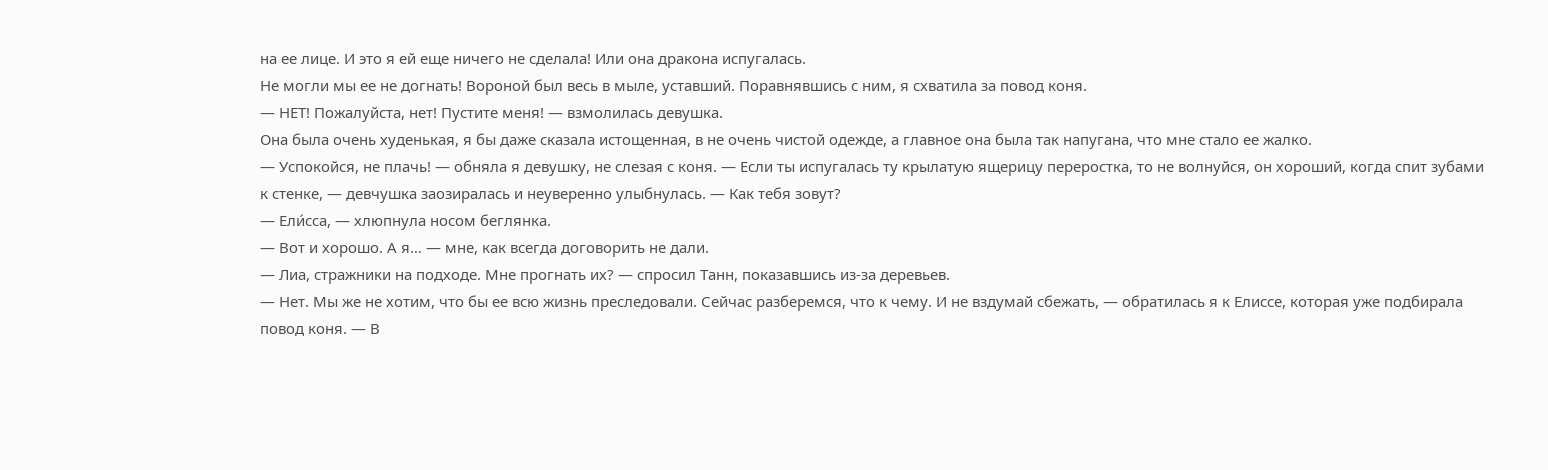на ее лице. И это я ей еще ничего не сделала! Или она дракона испугалась.
Не могли мы ее не догнать! Вороной был весь в мыле, уставший. Поравнявшись с ним, я схватила за повод коня.
— НЕТ! Пожалуйста, нет! Пустите меня! — взмолилась девушка.
Она была очень худенькая, я бы даже сказала истощенная, в не очень чистой одежде, а главное она была так напугана, что мне стало ее жалко.
— Успокойся, не плачь! — обняла я девушку, не слезая с коня. — Если ты испугалась ту крылатую ящерицу переростка, то не волнуйся, он хороший, когда спит зубами к стенке, — девчушка заозиралась и неуверенно улыбнулась. — Как тебя зовут?
— Ели́сса, — хлюпнула носом беглянка.
— Вот и хорошо. А я… — мне, как всегда договорить не дали.
— Лиа, стражники на подходе. Мне прогнать их? — спросил Танн, показавшись из-за деревьев.
— Нет. Мы же не хотим, что бы ее всю жизнь преследовали. Сейчас разберемся, что к чему. И не вздумай сбежать, — обратилась я к Елиссе, которая уже подбирала повод коня. — В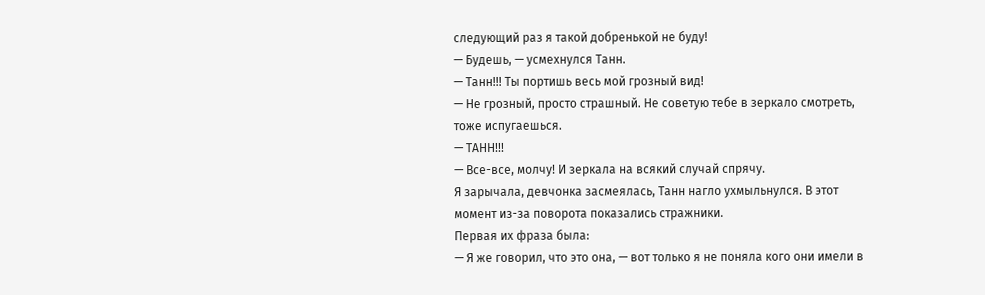следующий раз я такой добренькой не буду!
— Будешь, — усмехнулся Танн.
— Танн!!! Ты портишь весь мой грозный вид!
— Не грозный, просто страшный. Не советую тебе в зеркало смотреть, тоже испугаешься.
— ТАНН!!!
— Все-все, молчу! И зеркала на всякий случай спрячу.
Я зарычала, девчонка засмеялась, Танн нагло ухмыльнулся. В этот момент из-за поворота показались стражники.
Первая их фраза была:
— Я же говорил, что это она, — вот только я не поняла кого они имели в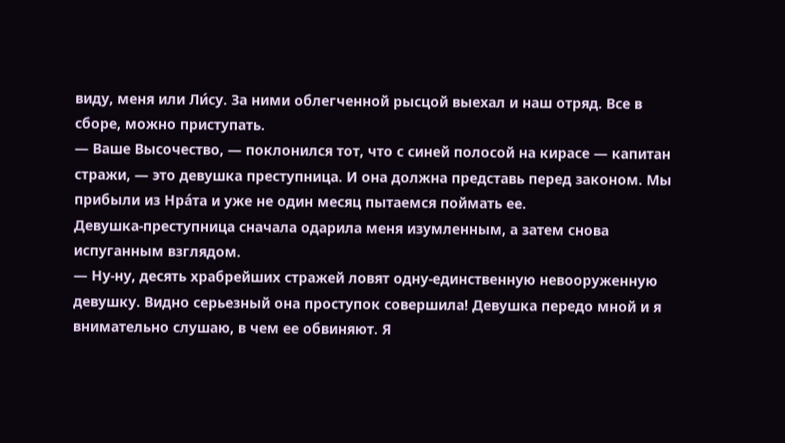виду, меня или Ли́су. За ними облегченной рысцой выехал и наш отряд. Все в сборе, можно приступать.
— Ваше Высочество, — поклонился тот, что с синей полосой на кирасе — капитан стражи, — это девушка преступница. И она должна представь перед законом. Мы прибыли из Нра́та и уже не один месяц пытаемся поймать ее.
Девушка-преступница сначала одарила меня изумленным, а затем снова испуганным взглядом.
— Ну-ну, десять храбрейших стражей ловят одну-единственную невооруженную девушку. Видно серьезный она проступок совершила! Девушка передо мной и я внимательно слушаю, в чем ее обвиняют. Я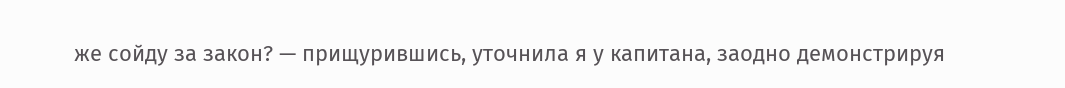же сойду за закон? — прищурившись, уточнила я у капитана, заодно демонстрируя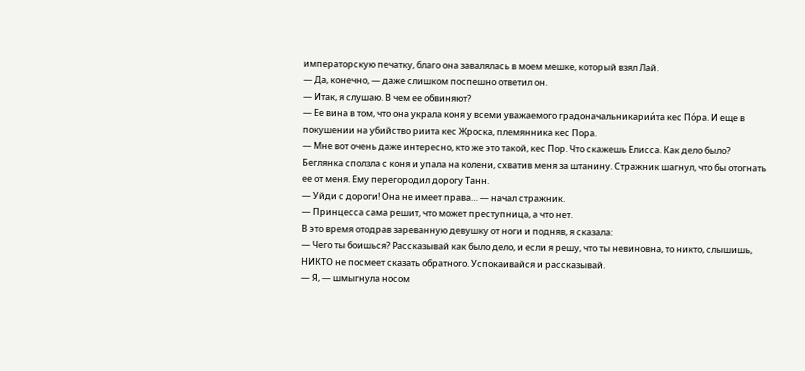императорскую печатку, благо она завалялась в моем мешке, который взял Лай.
— Да, конечно, — даже слишком поспешно ответил он.
— Итак, я слушаю. В чем ее обвиняют?
— Ее вина в том, что она украла коня у всеми уважаемого градоначальникарии́та кес По́ра. И еще в покушении на убийство риита кес Жроска, племянника кес Пора.
— Мне вот очень даже интересно, кто же это такой, кес Пор. Что скажешь Елисса. Как дело было?
Беглянка сползла с коня и упала на колени, схватив меня за штанину. Стражник шагнул, что бы отогнать ее от меня. Ему перегородил дорогу Танн.
— Уйди с дороги! Она не имеет права… — начал стражник.
— Принцесса сама решит, что может преступница, а что нет.
В это время отодрав зареванную девушку от ноги и подняв, я сказала:
— Чего ты боишься? Рассказывай как было дело, и если я решу, что ты невиновна, то никто, слышишь, НИКТО не посмеет сказать обратного. Успокаивайся и рассказывай.
— Я, — шмыгнула носом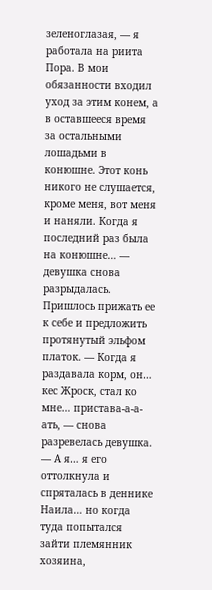зеленоглазая, — я работала на риита Пора. В мои обязанности входил уход за этим конем, а в оставшееся время за остальными лошадьми в конюшне. Этот конь никого не слушается, кроме меня, вот меня и наняли. Когда я последний раз была на конюшне… — девушка снова разрыдалась. Пришлось прижать ее к себе и предложить протянутый эльфом платок. — Когда я раздавала корм, он… кес Жроск, стал ко мне… пристава-а-а-ать, — снова разревелась девушка. — А я… я его оттолкнула и спряталась в деннике Наила… но когда туда попытался зайти племянник хозяина,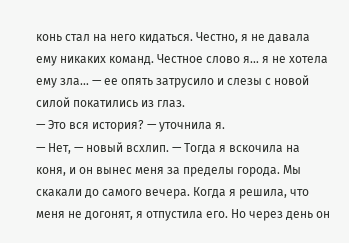конь стал на него кидаться. Честно, я не давала ему никаких команд. Честное слово я… я не хотела ему зла… — ее опять затрусило и слезы с новой силой покатились из глаз.
— Это вся история? — уточнила я.
— Нет, — новый всхлип. — Тогда я вскочила на коня, и он вынес меня за пределы города. Мы скакали до самого вечера. Когда я решила, что меня не догонят, я отпустила его. Но через день он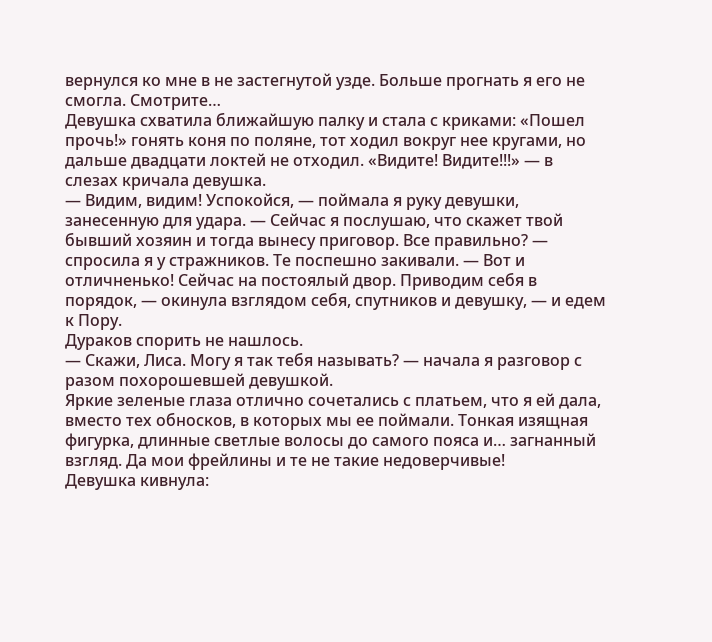вернулся ко мне в не застегнутой узде. Больше прогнать я его не смогла. Смотрите…
Девушка схватила ближайшую палку и стала с криками: «Пошел прочь!» гонять коня по поляне, тот ходил вокруг нее кругами, но дальше двадцати локтей не отходил. «Видите! Видите!!!» — в слезах кричала девушка.
— Видим, видим! Успокойся, — поймала я руку девушки, занесенную для удара. — Сейчас я послушаю, что скажет твой бывший хозяин и тогда вынесу приговор. Все правильно? — спросила я у стражников. Те поспешно закивали. — Вот и отличненько! Сейчас на постоялый двор. Приводим себя в порядок, — окинула взглядом себя, спутников и девушку, — и едем к Пору.
Дураков спорить не нашлось.
— Скажи, Лиса. Могу я так тебя называть? — начала я разговор с разом похорошевшей девушкой.
Яркие зеленые глаза отлично сочетались с платьем, что я ей дала, вместо тех обносков, в которых мы ее поймали. Тонкая изящная фигурка, длинные светлые волосы до самого пояса и… загнанный взгляд. Да мои фрейлины и те не такие недоверчивые!
Девушка кивнула: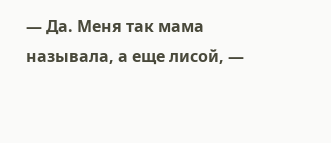— Да. Меня так мама называла, а еще лисой, —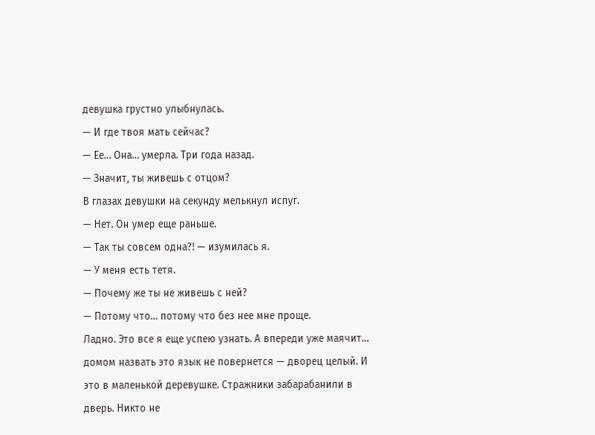девушка грустно улыбнулась.
— И где твоя мать сейчас?
— Ее… Она… умерла. Три года назад.
— Значит, ты живешь с отцом?
В глазах девушки на секунду мелькнул испуг.
— Нет. Он умер еще раньше.
— Так ты совсем одна?! — изумилась я.
— У меня есть тетя.
— Почему же ты не живешь с ней?
— Потому что… потому что без нее мне проще.
Ладно. Это все я еще успею узнать. А впереди уже маячит… домом назвать это язык не повернется — дворец целый. И это в маленькой деревушке. Стражники забарабанили в дверь. Никто не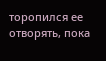торопился ее отворять, пока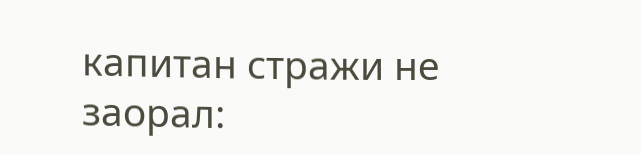капитан стражи не заорал: